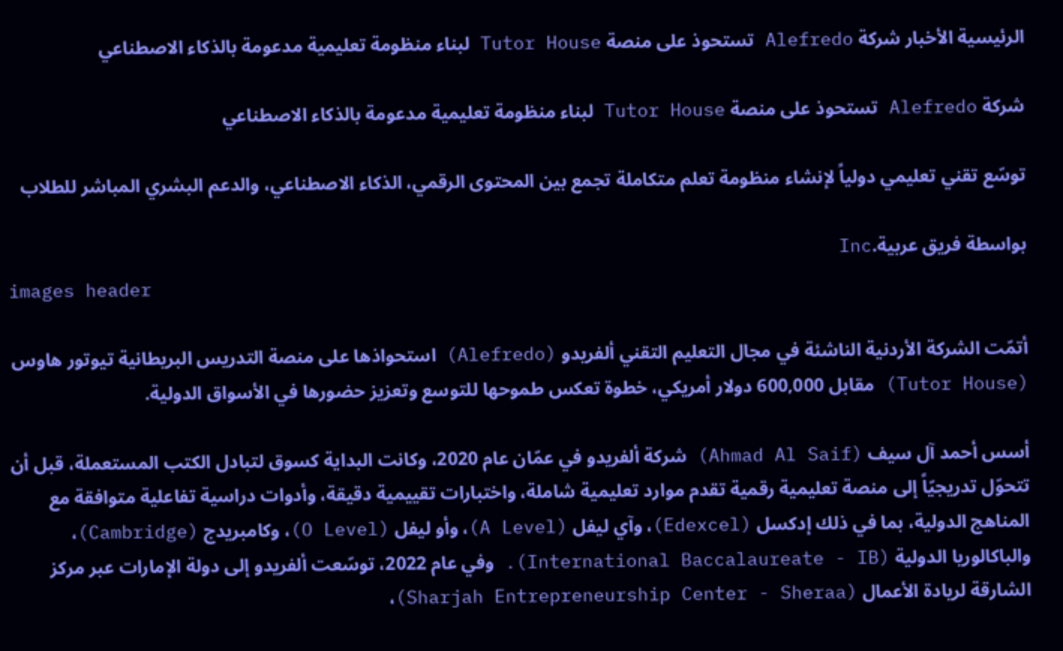الرئيسية الأخبار شركة Alefredo تستحوذ على منصة Tutor House لبناء منظومة تعليمية مدعومة بالذكاء الاصطناعي

شركة Alefredo تستحوذ على منصة Tutor House لبناء منظومة تعليمية مدعومة بالذكاء الاصطناعي

توسّع تقني تعليمي دولياً لإنشاء منظومة تعلم متكاملة تجمع بين المحتوى الرقمي، الذكاء الاصطناعي، والدعم البشري المباشر للطلاب

بواسطة فريق عربية.Inc
images header

أتمّت الشركة الأردنية الناشئة في مجال التعليم التقني ألفريدو (Alefredo) استحواذها على منصة التدريس البريطانية تيوتور هاوس (Tutor House) مقابل 600,000 دولار أمريكي، خطوة تعكس طموحها للتوسع وتعزيز حضورها في الأسواق الدولية.

أسس أحمد آل سيف (Ahmad Al Saif) شركة ألفريدو في عمّان عام 2020، وكانت البداية كسوق لتبادل الكتب المستعملة، قبل أن تتحوّل تدريجيّاً إلى منصة تعليمية رقمية تقدم موارد تعليمية شاملة، واختبارات تقييمية دقيقة، وأدوات دراسية تفاعلية متوافقة مع المناهج الدولية، بما في ذلك إدكسل (Edexcel)، وآي ليفل (A Level)، وأو ليفل (O Level)، وكامبريدج (Cambridge)، والباكالوريا الدولية (International Baccalaureate - IB). وفي عام 2022، توسّعت ألفريدو إلى دولة الإمارات عبر مركز الشارقة لريادة الأعمال (Sharjah Entrepreneurship Center - Sheraa)،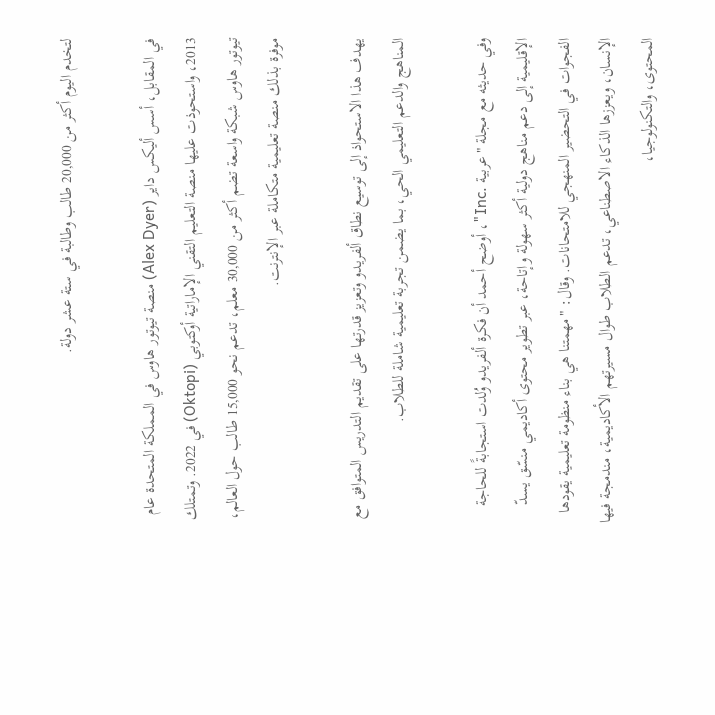لتخدم اليوم أكثر من 20,000 طالب وطالبة في ستة عشر دولة.

في المقابل، أسس أليكس داير (Alex Dyer) منصة تيوتور هاوس في المملكة المتحدة عام 2013، واستحوذت عليها منصة التعليم التقني الإماراتية أوكتوبي (Oktopi) في 2022. وتمتلك تيوتور هاوس شبكة واسعة تضم أكثر من 30,000 معلم، تدعم نحو 15,000 طالب حول العالم، موفرة بذلك منصة تعليمية متكاملة عبر الإنترنت.

يهدف هذا الاستحواذ إلى توسيع نطاق ألفريدو وتعزيز قدرتها على تقديم التدريس المتوافق مع المناهج والدعم التعليمي الحي، بما يضمن تجربة تعليمية شاملة للطلاب.

وفي حديثه مع مجلة "عربية .Inc"، أوضح أحمد أن فكرة ألفريدو وُلدت استجابةً للحاجة الإقليمية إلى دعم مناهج دولية أكثر سهولة وإتاحة، عبر تطوير محتوى أكاديمي منسّق يسدّ الفجوات في التحضير المنهجي للامتحانات. وقال: "مهمتنا هي بناء منظومة تعليمية يقودها الإنسان، ويعززها الذكاء الاصطناعي، تدعم الطلاب طوال مسيرتهم الأكاديمية، مندمجة فيها المحتوى، والتكنولوجيا،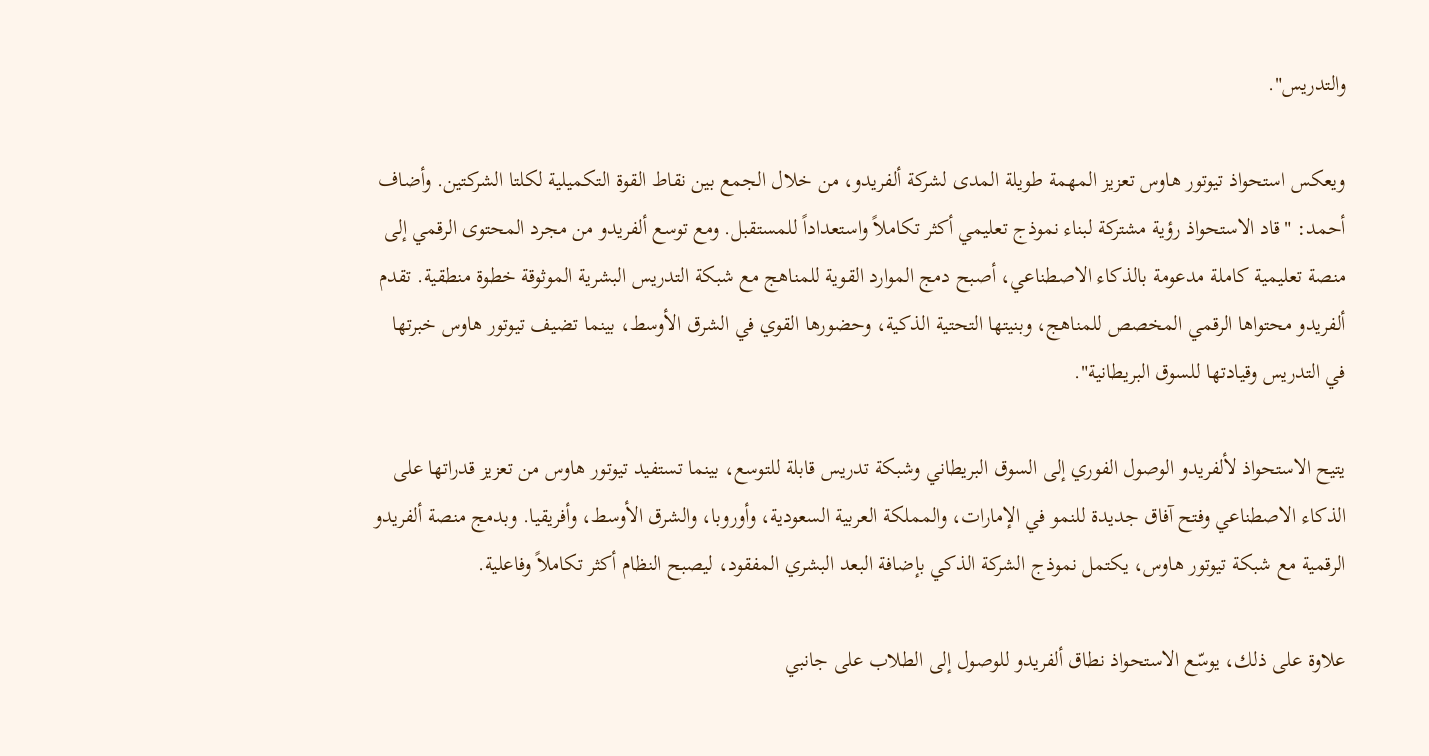والتدريس".

ويعكس استحواذ تيوتور هاوس تعزيز المهمة طويلة المدى لشركة ألفريدو، من خلال الجمع بين نقاط القوة التكميلية لكلتا الشركتين. وأضاف أحمد: "قاد الاستحواذ رؤية مشتركة لبناء نموذج تعليمي أكثر تكاملاً واستعداداً للمستقبل. ومع توسع ألفريدو من مجرد المحتوى الرقمي إلى منصة تعليمية كاملة مدعومة بالذكاء الاصطناعي، أصبح دمج الموارد القوية للمناهج مع شبكة التدريس البشرية الموثوقة خطوة منطقية. تقدم ألفريدو محتواها الرقمي المخصص للمناهج، وبنيتها التحتية الذكية، وحضورها القوي في الشرق الأوسط، بينما تضيف تيوتور هاوس خبرتها في التدريس وقيادتها للسوق البريطانية".

يتيح الاستحواذ لألفريدو الوصول الفوري إلى السوق البريطاني وشبكة تدريس قابلة للتوسع، بينما تستفيد تيوتور هاوس من تعزيز قدراتها على الذكاء الاصطناعي وفتح آفاق جديدة للنمو في الإمارات، والمملكة العربية السعودية، وأوروبا، والشرق الأوسط، وأفريقيا. وبدمج منصة ألفريدو الرقمية مع شبكة تيوتور هاوس، يكتمل نموذج الشركة الذكي بإضافة البعد البشري المفقود، ليصبح النظام أكثر تكاملاً وفاعلية.

علاوة على ذلك، يوسّع الاستحواذ نطاق ألفريدو للوصول إلى الطلاب على جانبي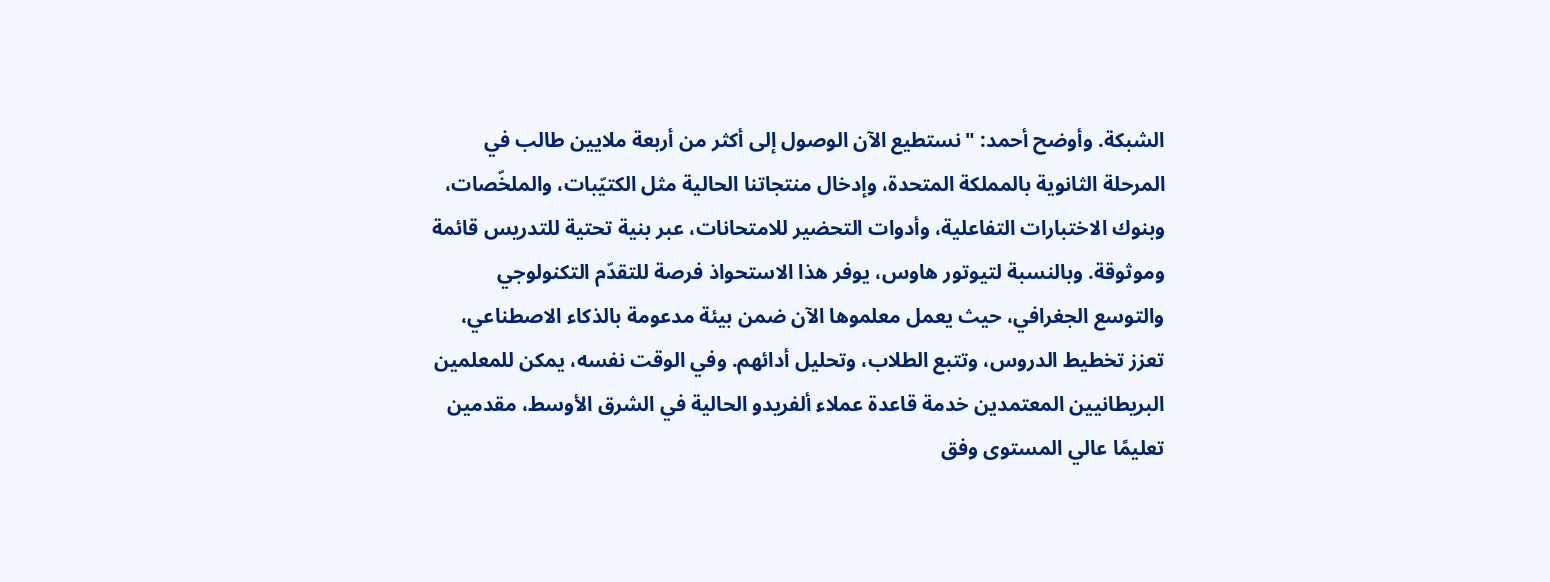الشبكة. وأوضح أحمد: "نستطيع الآن الوصول إلى أكثر من أربعة ملايين طالب في المرحلة الثانوية بالمملكة المتحدة، وإدخال منتجاتنا الحالية مثل الكتيّبات، والملخّصات، وبنوك الاختبارات التفاعلية، وأدوات التحضير للامتحانات، عبر بنية تحتية للتدريس قائمة وموثوقة. وبالنسبة لتيوتور هاوس، يوفر هذا الاستحواذ فرصة للتقدّم التكنولوجي والتوسع الجغرافي، حيث يعمل معلموها الآن ضمن بيئة مدعومة بالذكاء الاصطناعي، تعزز تخطيط الدروس، وتتبع الطلاب، وتحليل أدائهم. وفي الوقت نفسه، يمكن للمعلمين البريطانيين المعتمدين خدمة قاعدة عملاء ألفريدو الحالية في الشرق الأوسط، مقدمين تعليمًا عالي المستوى وفق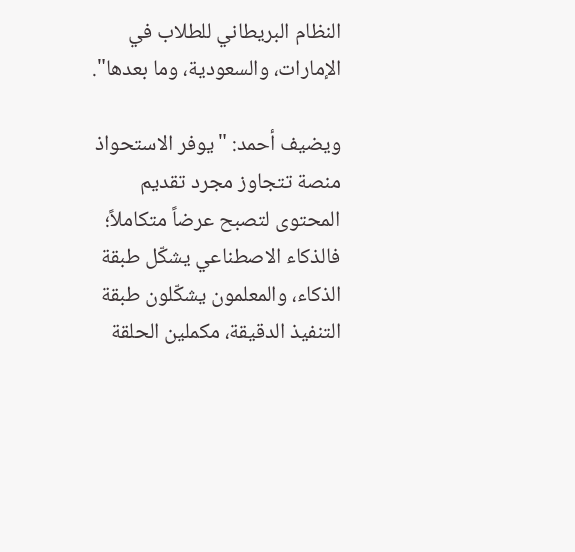النظام البريطاني للطلاب في الإمارات، والسعودية، وما بعدها".

ويضيف أحمد: "يوفر الاستحواذ منصة تتجاوز مجرد تقديم المحتوى لتصبح عرضاً متكاملاً؛ فالذكاء الاصطناعي يشكّل طبقة الذكاء، والمعلمون يشكّلون طبقة التنفيذ الدقيقة، مكملين الحلقة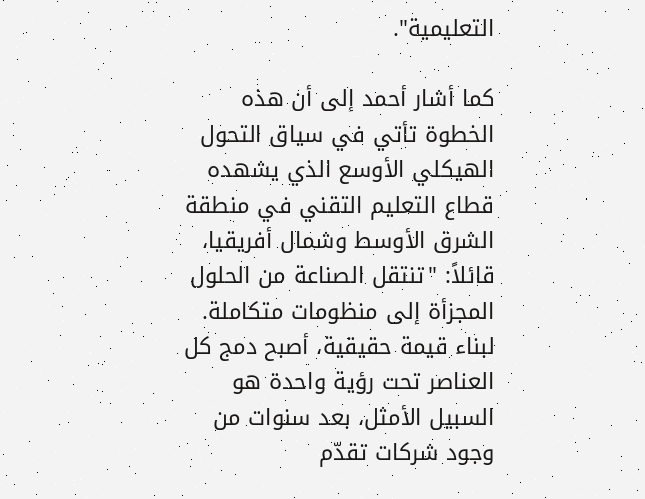التعليمية".

كما أشار أحمد إلى أن هذه الخطوة تأتي في سياق التحول الهيكلي الأوسع الذي يشهده قطاع التعليم التقني في منطقة الشرق الأوسط وشمال أفريقيا، قائلاً: "تنتقل الصناعة من الحلول المجزأة إلى منظومات متكاملة. لبناء قيمة حقيقية، أصبح دمج كل العناصر تحت رؤية واحدة هو السبيل الأمثل، بعد سنوات من وجود شركات تقدّم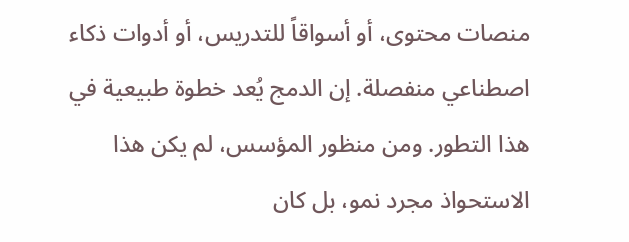منصات محتوى، أو أسواقاً للتدريس، أو أدوات ذكاء اصطناعي منفصلة. إن الدمج يُعد خطوة طبيعية في هذا التطور. ومن منظور المؤسس، لم يكن هذا الاستحواذ مجرد نمو، بل كان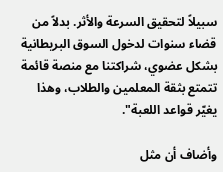سبيلاً لتحقيق السرعة والأثر. بدلاً من قضاء سنوات لدخول السوق البريطانية بشكل عضوي، شراكتنا مع منصة قائمة تتمتع بثقة المعلمين والطلاب، وهذا يغيّر قواعد اللعبة".

وأضاف أن مثل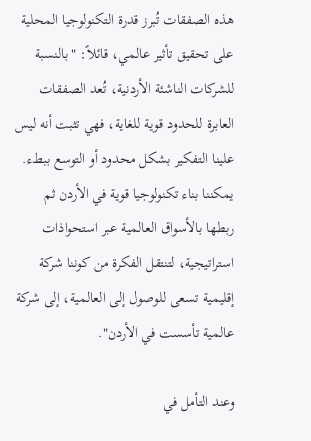هذه الصفقات تُبرز قدرة التكنولوجيا المحلية على تحقيق تأثير عالمي، قائلاً: "بالنسبة للشركات الناشئة الأردنية، تُعد الصفقات العابرة للحدود قوية للغاية، فهي تثبت أنه ليس علينا التفكير بشكل محدود أو التوسع ببطء. يمكننا بناء تكنولوجيا قوية في الأردن ثم ربطها بالأسواق العالمية عبر استحواذات استراتيجية، لتنتقل الفكرة من كوننا شركة إقليمية تسعى للوصول إلى العالمية، إلى شركة عالمية تأسست في الأردن".

وعند التأمل في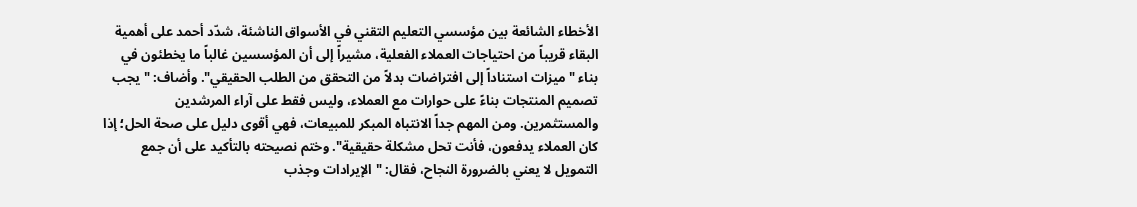الأخطاء الشائعة بين مؤسسي التعليم التقني في الأسواق الناشئة، شدّد أحمد على أهمية البقاء قريباً من احتياجات العملاء الفعلية، مشيراً إلى أن المؤسسين غالباً ما يخطئون في بناء "ميزات استناداً إلى افتراضات بدلاً من التحقق من الطلب الحقيقي". وأضاف: "يجب تصميم المنتجات بناءً على حوارات مع العملاء، وليس فقط على آراء المرشدين والمستثمرين. ومن المهم جداً الانتباه المبكر للمبيعات، فهي أقوى دليل على صحة الحل؛ إذا كان العملاء يدفعون، فأنت تحل مشكلة حقيقية". وختم نصيحته بالتأكيد على أن جمع التمويل لا يعني بالضرورة النجاح، فقال: "الإيرادات وجذب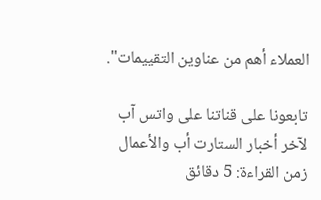العملاء أهم من عناوين التقييمات".

تابعونا على قناتنا على واتس آب لآخر أخبار الستارت أب والأعمال
زمن القراءة: 5 دقائق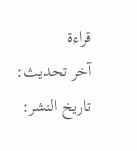قراءة
آخر تحديث:
تاريخ النشر: